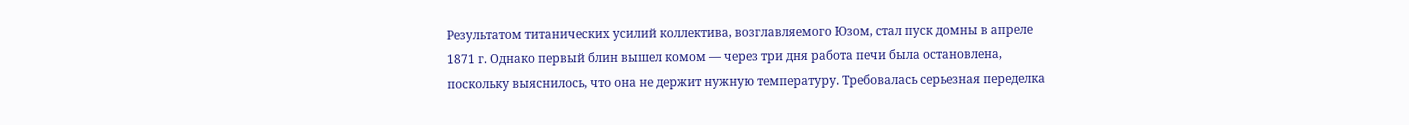Результатом титанических усилий коллектива, возглавляемого Юзом, стал пуск домны в апреле 1871 г. Однако первый блин вышел комом — через три дня работа печи была остановлена, поскольку выяснилось, что она не держит нужную температуру. Требовалась серьезная переделка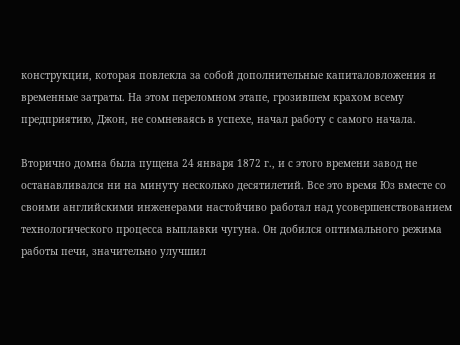конструкции, которая повлекла за собой дополнительные капиталовложения и временные затраты. На этом переломном этапе, грозившем крахом всему предприятию, Джон, не сомневаясь в успехе, начал работу с самого начала.

Вторично домна была пущена 24 января 1872 г., и с этого времени завод не останавливался ни на минуту несколько десятилетий. Все это время Юз вместе со своими английскими инженерами настойчиво работал над усовершенствованием технологического процесса выплавки чугуна. Он добился оптимального режима работы печи, значительно улучшил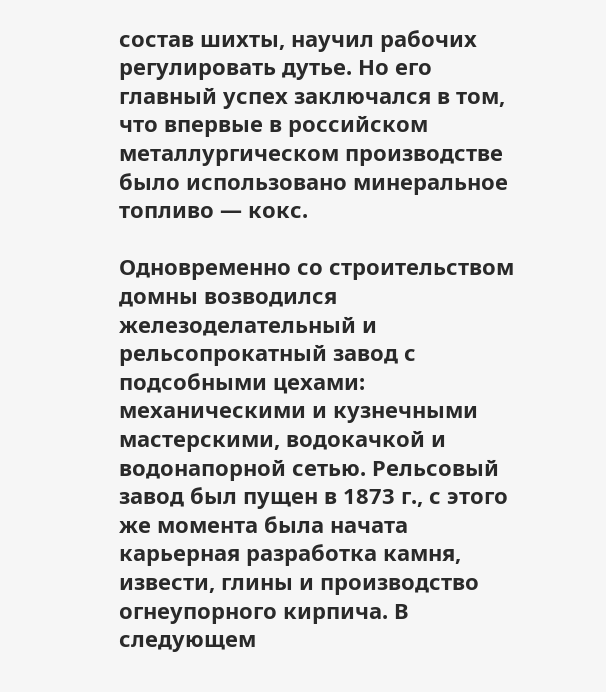состав шихты, научил рабочих регулировать дутье. Но его главный успех заключался в том, что впервые в российском металлургическом производстве было использовано минеральное топливо — кокс.

Одновременно со строительством домны возводился железоделательный и рельсопрокатный завод с подсобными цехами: механическими и кузнечными мастерскими, водокачкой и водонапорной сетью. Рельсовый завод был пущен в 1873 г., с этого же момента была начата карьерная разработка камня, извести, глины и производство огнеупорного кирпича. В следующем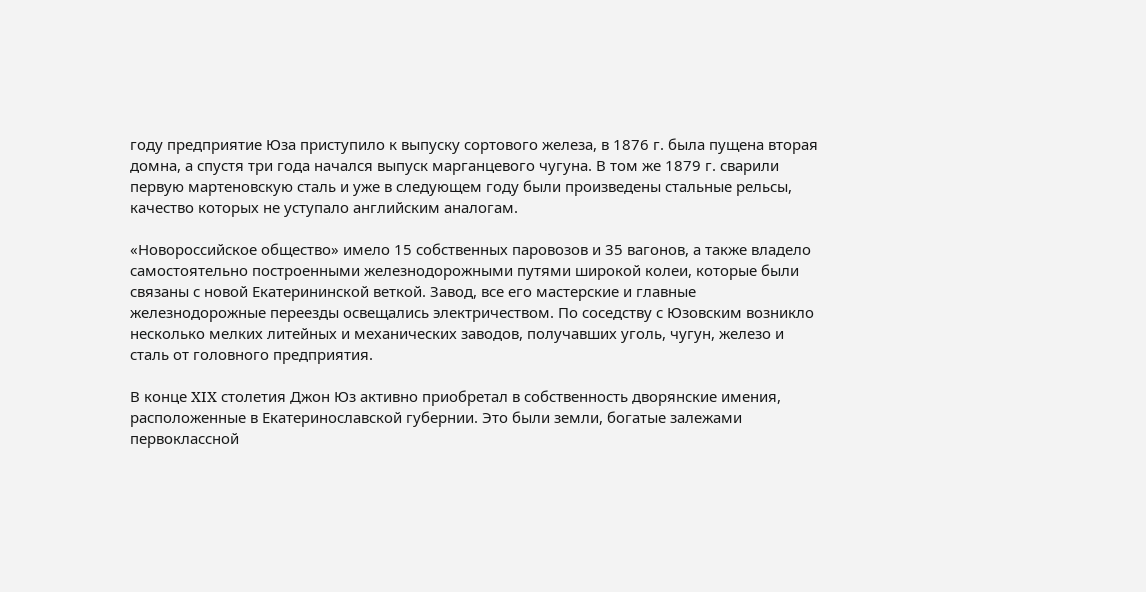году предприятие Юза приступило к выпуску сортового железа, в 1876 г. была пущена вторая домна, а спустя три года начался выпуск марганцевого чугуна. В том же 1879 г. сварили первую мартеновскую сталь и уже в следующем году были произведены стальные рельсы, качество которых не уступало английским аналогам.

«Новороссийское общество» имело 15 собственных паровозов и 35 вагонов, а также владело самостоятельно построенными железнодорожными путями широкой колеи, которые были связаны с новой Екатерининской веткой. Завод, все его мастерские и главные железнодорожные переезды освещались электричеством. По соседству с Юзовским возникло несколько мелких литейных и механических заводов, получавших уголь, чугун, железо и сталь от головного предприятия.

В конце XIX столетия Джон Юз активно приобретал в собственность дворянские имения, расположенные в Екатеринославской губернии. Это были земли, богатые залежами первоклассной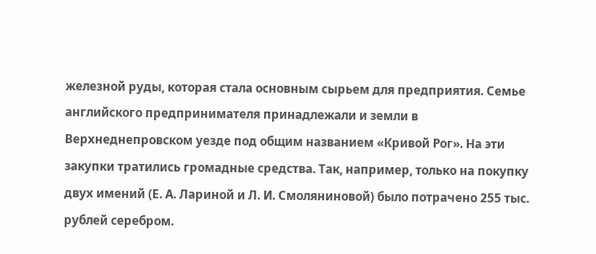железной руды, которая стала основным сырьем для предприятия. Семье английского предпринимателя принадлежали и земли в Верхнеднепровском уезде под общим названием «Кривой Рог». На эти закупки тратились громадные средства. Так, например, только на покупку двух имений (Е. А. Лариной и Л. И. Смоляниновой) было потрачено 255 тыс. рублей серебром.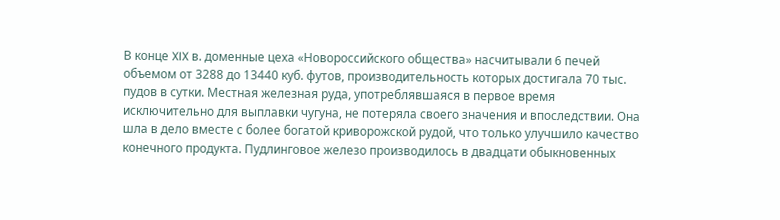В конце XIX в. доменные цеха «Новороссийского общества» насчитывали 6 печей объемом от 3288 до 13440 куб. футов, производительность которых достигала 70 тыс. пудов в сутки. Местная железная руда, употреблявшаяся в первое время исключительно для выплавки чугуна, не потеряла своего значения и впоследствии. Она шла в дело вместе с более богатой криворожской рудой, что только улучшило качество конечного продукта. Пудлинговое железо производилось в двадцати обыкновенных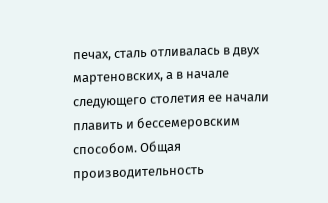печах, сталь отливалась в двух мартеновских, а в начале следующего столетия ее начали плавить и бессемеровским способом. Общая производительность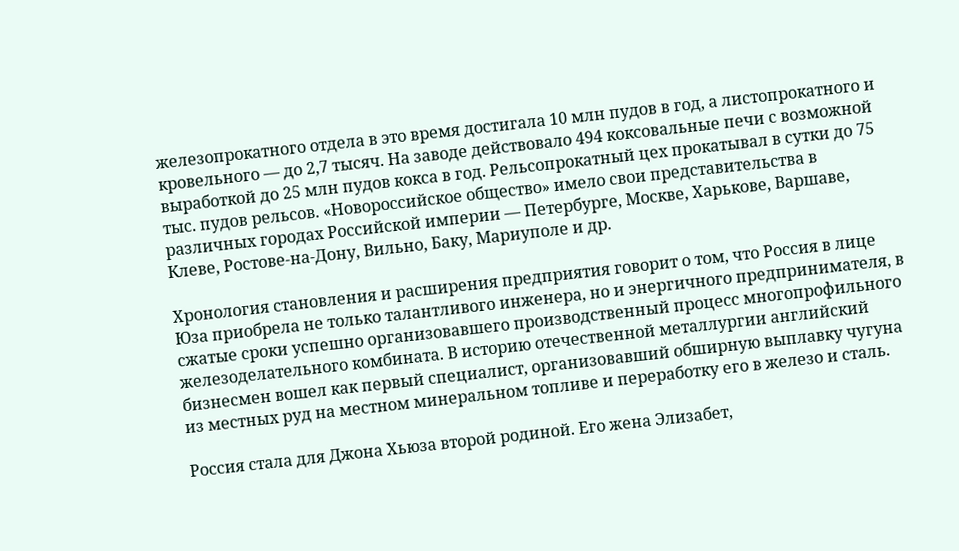железопрокатного отдела в это время достигала 10 млн пудов в год, а листопрокатного и кровельного — до 2,7 тысяч. На заводе действовало 494 коксовальные печи с возможной выработкой до 25 млн пудов кокса в год. Рельсопрокатный цех прокатывал в сутки до 75 тыс. пудов рельсов. «Новороссийское общество» имело свои представительства в различных городах Российской империи — Петербурге, Москве, Харькове, Варшаве, Клеве, Ростове-на-Дону, Вильно, Баку, Мариуполе и др.

Хронология становления и расширения предприятия говорит о том, что Россия в лице Юза приобрела не только талантливого инженера, но и энергичного предпринимателя, в сжатые сроки успешно организовавшего производственный процесс многопрофильного железоделательного комбината. В историю отечественной металлургии английский бизнесмен вошел как первый специалист, организовавший обширную выплавку чугуна из местных руд на местном минеральном топливе и переработку его в железо и сталь.

Россия стала для Джона Хьюза второй родиной. Его жена Элизабет,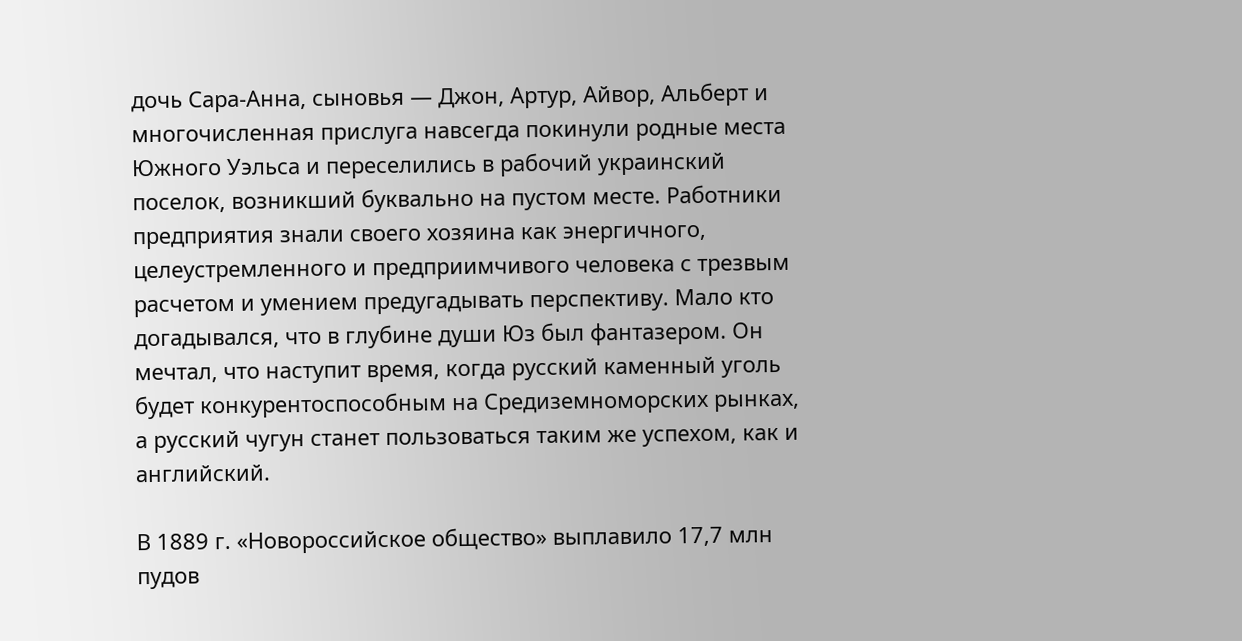дочь Сара-Анна, сыновья — Джон, Артур, Айвор, Альберт и многочисленная прислуга навсегда покинули родные места Южного Уэльса и переселились в рабочий украинский поселок, возникший буквально на пустом месте. Работники предприятия знали своего хозяина как энергичного, целеустремленного и предприимчивого человека с трезвым расчетом и умением предугадывать перспективу. Мало кто догадывался, что в глубине души Юз был фантазером. Он мечтал, что наступит время, когда русский каменный уголь будет конкурентоспособным на Средиземноморских рынках, а русский чугун станет пользоваться таким же успехом, как и английский.

В 1889 г. «Новороссийское общество» выплавило 17,7 млн пудов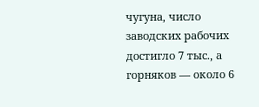чугуна, число заводских рабочих достигло 7 тыс., а горняков — около 6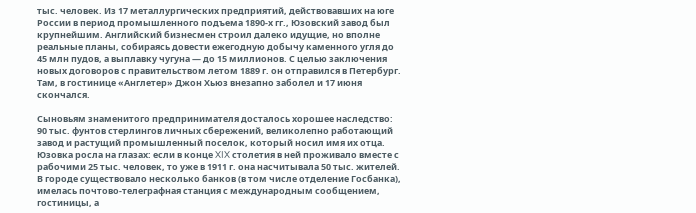тыс. человек. Из 17 металлургических предприятий, действовавших на юге России в период промышленного подъема 1890-х гг., Юзовский завод был крупнейшим. Английский бизнесмен строил далеко идущие, но вполне реальные планы, собираясь довести ежегодную добычу каменного угля до 45 млн пудов, а выплавку чугуна — до 15 миллионов. С целью заключения новых договоров с правительством летом 1889 г. он отправился в Петербург. Там, в гостинице «Англетер» Джон Хьюз внезапно заболел и 17 июня скончался.

Сыновьям знаменитого предпринимателя досталось хорошее наследство: 90 тыс. фунтов стерлингов личных сбережений, великолепно работающий завод и растущий промышленный поселок, который носил имя их отца. Юзовка росла на глазах: если в конце XIX столетия в ней проживало вместе с рабочими 25 тыс. человек, то уже в 1911 г. она насчитывала 50 тыс. жителей. В городе существовало несколько банков (в том числе отделение Госбанка), имелась почтово-телеграфная станция с международным сообщением, гостиницы, а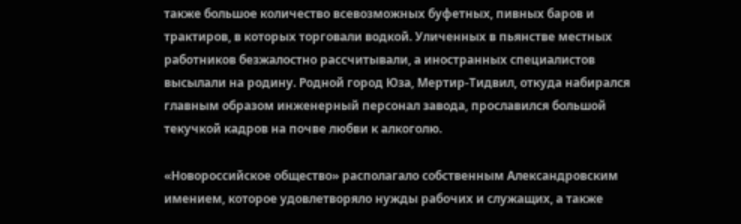также большое количество всевозможных буфетных, пивных баров и трактиров, в которых торговали водкой. Уличенных в пьянстве местных работников безжалостно рассчитывали, а иностранных специалистов высылали на родину. Родной город Юза, Мертир-Тидвил, откуда набирался главным образом инженерный персонал завода, прославился большой текучкой кадров на почве любви к алкоголю.

«Новороссийское общество» располагало собственным Александровским имением, которое удовлетворяло нужды рабочих и служащих, а также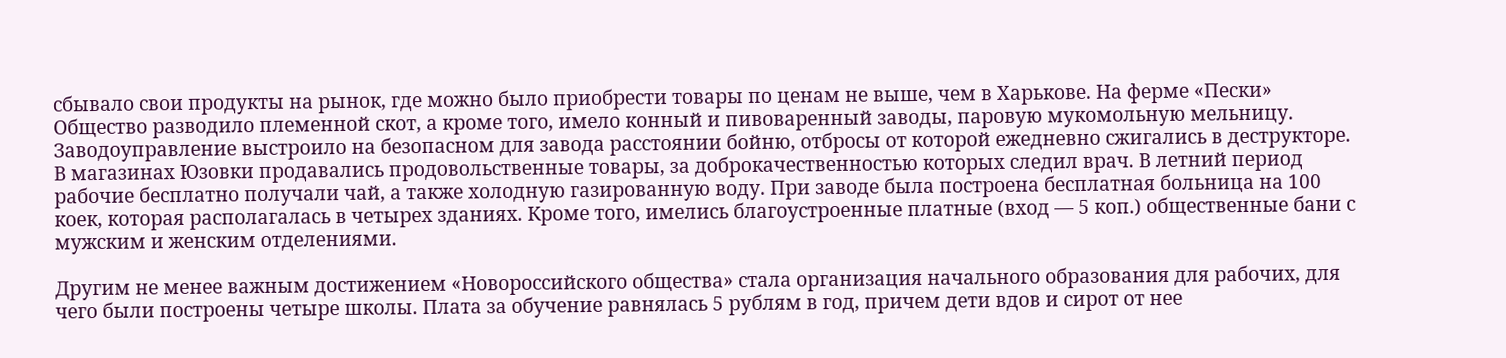сбывало свои продукты на рынок, где можно было приобрести товары по ценам не выше, чем в Харькове. На ферме «Пески» Общество разводило племенной скот, а кроме того, имело конный и пивоваренный заводы, паровую мукомольную мельницу. Заводоуправление выстроило на безопасном для завода расстоянии бойню, отбросы от которой ежедневно сжигались в деструкторе. В магазинах Юзовки продавались продовольственные товары, за доброкачественностью которых следил врач. В летний период рабочие бесплатно получали чай, а также холодную газированную воду. При заводе была построена бесплатная больница на 100 коек, которая располагалась в четырех зданиях. Кроме того, имелись благоустроенные платные (вход — 5 коп.) общественные бани с мужским и женским отделениями.

Другим не менее важным достижением «Новороссийского общества» стала организация начального образования для рабочих, для чего были построены четыре школы. Плата за обучение равнялась 5 рублям в год, причем дети вдов и сирот от нее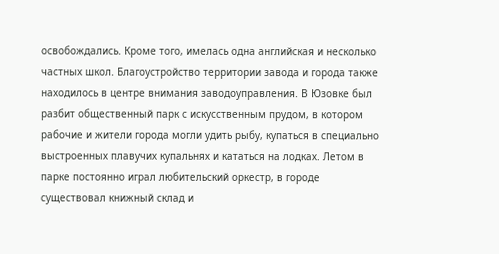освобождались. Кроме того, имелась одна английская и несколько частных школ. Благоустройство территории завода и города также находилось в центре внимания заводоуправления. В Юзовке был разбит общественный парк с искусственным прудом, в котором рабочие и жители города могли удить рыбу, купаться в специально выстроенных плавучих купальнях и кататься на лодках. Летом в парке постоянно играл любительский оркестр, в городе существовал книжный склад и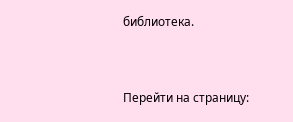библиотека.


Перейти на страницу: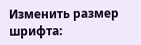Изменить размер шрифта: